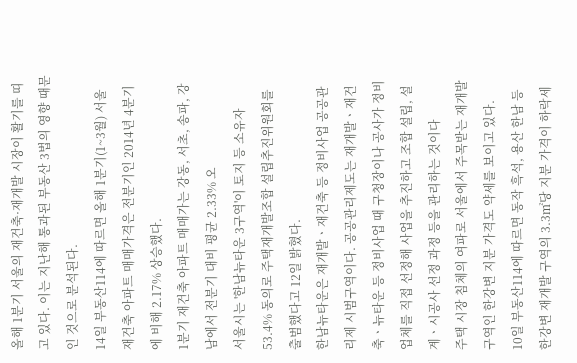올해 1분기 서울의 재건축·재개발 시장이 활기를 띠고 있다. 이는 지난해 통과된 부동산 3법의 영향 때문인 것으로 분석된다.
14일 부동산114에 따르면 올해 1분기(1~3월) 서울 재건축 아파트 매매가격은 전분기인 2014년 4분기에 비해 2.17% 상승했다.
1분기 재건축 아파트 매매가는 강동, 서초, 송파, 강남에서 전분기 대비 평균 2.33% 오
서울시는 '한남뉴타운 3구역'이 토지 등 소유자 53.4% 동의로 주택재개발조합 설립추진위원회를 출범했다고 12일 밝혔다.
한남뉴타운은 재개발ㆍ재건축 등 정비사업 공공관리제 시범구역이다. 공공관리제도는 재개발ㆍ재건축ㆍ뉴타운 등 정비사업 때 구청장이나 공사가 정비업체를 직접 선정해 사업을 추진하고 조합 설립, 설계ㆍ시공사 선정 과정 등을 관리하는 것이다
주택 시장 침체의 여파로 서울에서 주목받는 재개발 구역인 한강변 지분 가격도 약세를 보이고 있다.
10일 부동산114에 따르면 동작 흑석, 용산 한남 등 한강변 재개발 구역의 3.3㎡당 지분 가격이 하락세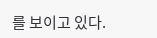를 보이고 있다.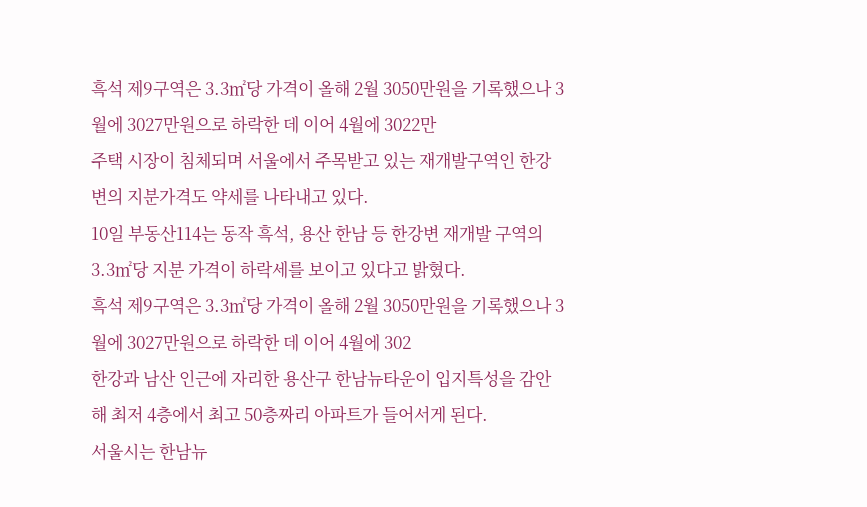흑석 제9구역은 3.3㎡당 가격이 올해 2월 3050만원을 기록했으나 3월에 3027만원으로 하락한 데 이어 4월에 3022만
주택 시장이 침체되며 서울에서 주목받고 있는 재개발구역인 한강변의 지분가격도 약세를 나타내고 있다.
10일 부동산114는 동작 흑석, 용산 한남 등 한강변 재개발 구역의 3.3㎡당 지분 가격이 하락세를 보이고 있다고 밝혔다.
흑석 제9구역은 3.3㎡당 가격이 올해 2월 3050만원을 기록했으나 3월에 3027만원으로 하락한 데 이어 4월에 302
한강과 남산 인근에 자리한 용산구 한남뉴타운이 입지특성을 감안해 최저 4층에서 최고 50층짜리 아파트가 들어서게 된다.
서울시는 한남뉴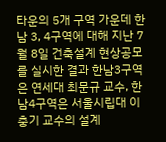타운의 5개 구역 가운데 한남 3, 4구역에 대해 지난 7월 8일 건축설계 현상공모를 실시한 결과 한남3구역은 연세대 최문규 교수, 한남4구역은 서울시립대 이충기 교수의 설계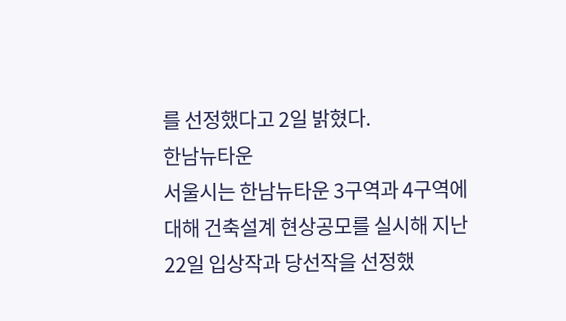를 선정했다고 2일 밝혔다.
한남뉴타운
서울시는 한남뉴타운 3구역과 4구역에 대해 건축설계 현상공모를 실시해 지난 22일 입상작과 당선작을 선정했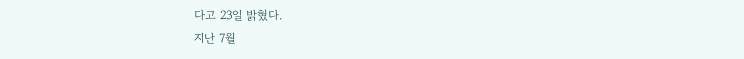다고 23일 밝혔다.
지난 7월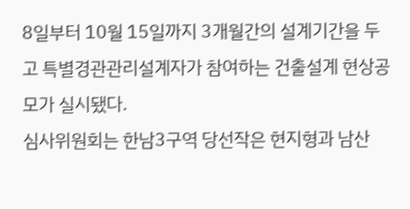8일부터 10월 15일까지 3개월간의 설계기간을 두고 특별경관관리설계자가 참여하는 건출설계 현상공모가 실시됐다.
심사위원회는 한남3구역 당선작은 현지형과 남산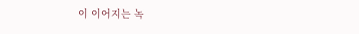이 이어지는 녹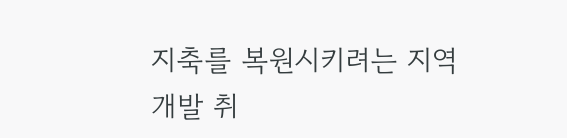지축를 복원시키려는 지역개발 취